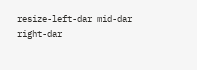resize-left-dar mid-dar right-dar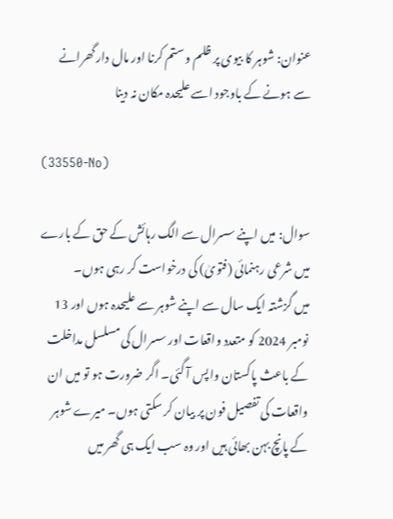عنوان: شوہر کا بیوی پر ظلم و ستم کرنا اور مال دار گھرانے سے ہونے کے باوجود اسے علیحدہ مکان نہ دینا

(33550-No)

سوال: میں اپنے سسرال سے الگ رہائش کے حق کے بارے میں شرعی رہنمائی (فتویٰ) کی درخواست کر رہی ہوں۔
میں گزشتہ ایک سال سے اپنے شوہر سے علیحدہ ہوں اور 13 نومبر 2024 کو متعدد واقعات اور سسرال کی مسلسل مداخلت کے باعث پاکستان واپس آ گئی۔ اگر ضرورت ہو تو میں ان واقعات کی تفصیل فون پر بیان کر سکتی ہوں۔ میرے شوہر کے پانچ بہن بھائی ہیں اور وہ سب ایک ہی گھر میں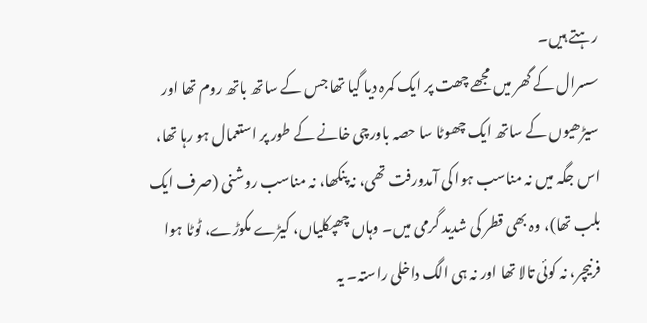رہتے ہیں۔
سسرال کے گھر میں مجھے چھت پر ایک کمرہ دیا گیا تھا جس کے ساتھ باتھ روم تھا اور سیڑھیوں کے ساتھ ایک چھوٹا سا حصہ باورچی خانے کے طور پر استعمال ہو رہا تھا، اس جگہ میں نہ مناسب ہوا کی آمدورفت تھی، نہ پنکھا، نہ مناسب روشنی (صرف ایک بلب تھا)، وہ بھی قطر کی شدید گرمی میں۔ وہاں چھپکلیاں، کیڑے مکوڑے، ٹوٹا ہوا فرنیچر، نہ کوئی تالا تھا اور نہ ہی الگ داخلی راستہ۔ یہ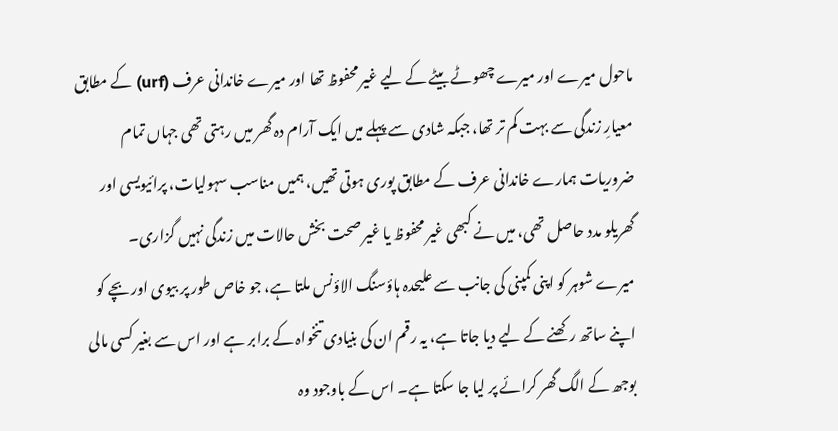ماحول میرے اور میرے چھوٹے بیٹے کے لیے غیر محفوظ تھا اور میرے خاندانی عرف (urf) کے مطابق معیارِ زندگی سے بہت کم تر تھا، جبکہ شادی سے پہلے میں ایک آرام دہ گھر میں رہتی تھی جہاں تمام ضروریات ہمارے خاندانی عرف کے مطابق پوری ہوتی تھیں، ہمیں مناسب سہولیات، پرائیویسی اور گھریلو مدد حاصل تھی، میں نے کبھی غیر محفوظ یا غیر صحت بخش حالات میں زندگی نہیں گزاری۔
میرے شوہر کو اپنی کمپنی کی جانب سے علیحدہ ہاؤسنگ الاؤنس ملتا ہے، جو خاص طور پر بیوی اور بچے کو اپنے ساتھ رکھنے کے لیے دیا جاتا ہے، یہ رقم ان کی بنیادی تنخواہ کے برابر ہے اور اس سے بغیر کسی مالی بوجھ کے الگ گھر کرائے پر لیا جا سکتا ہے۔ اس کے باوجود وہ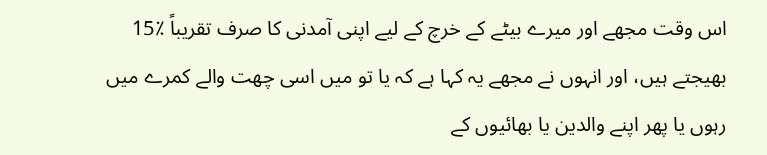اس وقت مجھے اور میرے بیٹے کے خرچ کے لیے اپنی آمدنی کا صرف تقریباً ٪15 بھیجتے ہیں، اور انہوں نے مجھے یہ کہا ہے کہ یا تو میں اسی چھت والے کمرے میں رہوں یا پھر اپنے والدین یا بھائیوں کے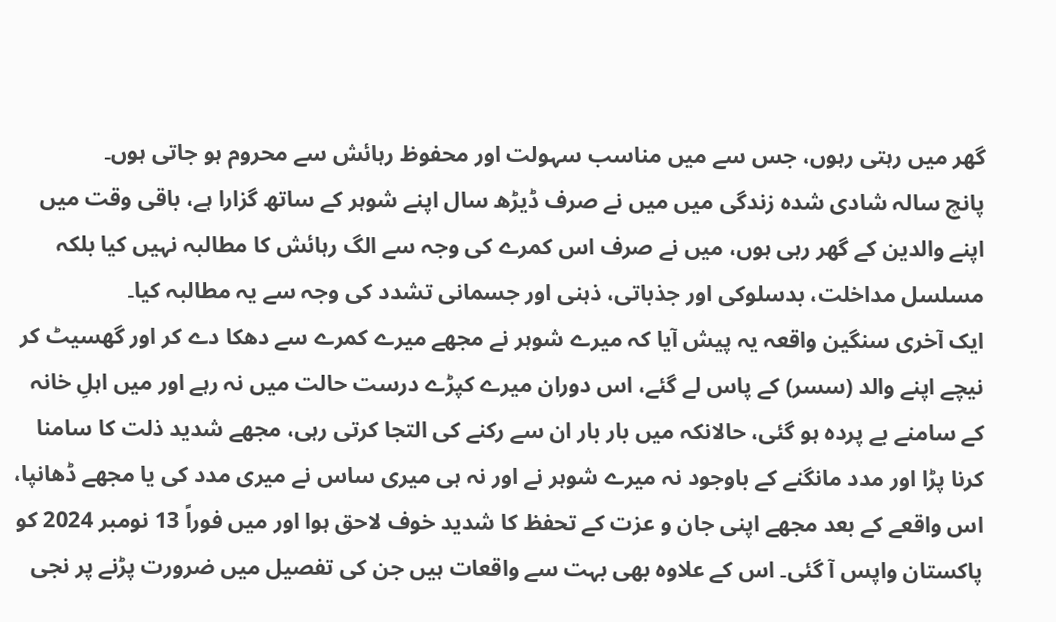گھر میں رہتی رہوں، جس سے میں مناسب سہولت اور محفوظ رہائش سے محروم ہو جاتی ہوں۔
پانچ سالہ شادی شدہ زندگی میں میں نے صرف ڈیڑھ سال اپنے شوہر کے ساتھ گزارا ہے، باقی وقت میں اپنے والدین کے گھر رہی ہوں، میں نے صرف اس کمرے کی وجہ سے الگ رہائش کا مطالبہ نہیں کیا بلکہ مسلسل مداخلت، بدسلوکی اور جذباتی، ذہنی اور جسمانی تشدد کی وجہ سے یہ مطالبہ کیا۔
ایک آخری سنگین واقعہ یہ پیش آیا کہ میرے شوہر نے مجھے میرے کمرے سے دھکا دے کر اور گھسیٹ کر نیچے اپنے والد (سسر) کے پاس لے گئے، اس دوران میرے کپڑے درست حالت میں نہ رہے اور میں اہلِ خانہ کے سامنے بے پردہ ہو گئی، حالانکہ میں بار بار ان سے رکنے کی التجا کرتی رہی، مجھے شدید ذلت کا سامنا کرنا پڑا اور مدد مانگنے کے باوجود نہ میرے شوہر نے اور نہ ہی میری ساس نے میری مدد کی یا مجھے ڈھانپا، اس واقعے کے بعد مجھے اپنی جان و عزت کے تحفظ کا شدید خوف لاحق ہوا اور میں فوراً 13 نومبر 2024 کو پاکستان واپس آ گئی۔ اس کے علاوہ بھی بہت سے واقعات ہیں جن کی تفصیل میں ضرورت پڑنے پر نجی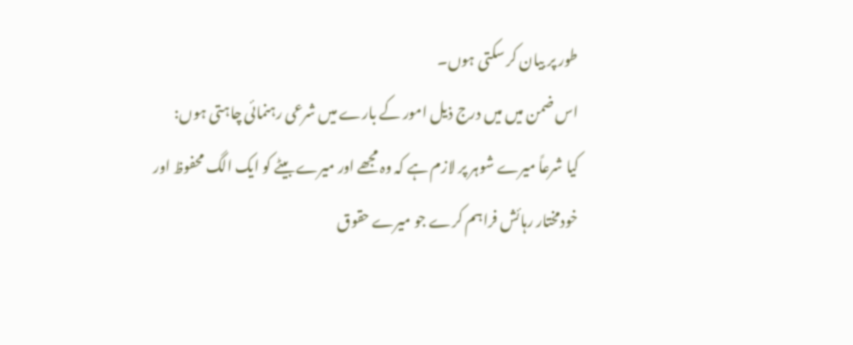طور پر بیان کر سکتی ہوں۔
اس ضمن میں میں درج ذیل امور کے بارے میں شرعی رہنمائی چاہتی ہوں:
کیا شرعاً میرے شوہر پر لازم ہے کہ وہ مجھے اور میرے بیٹے کو ایک الگ محفوظ اور خودمختار رہائش فراہم کرے جو میرے حقوق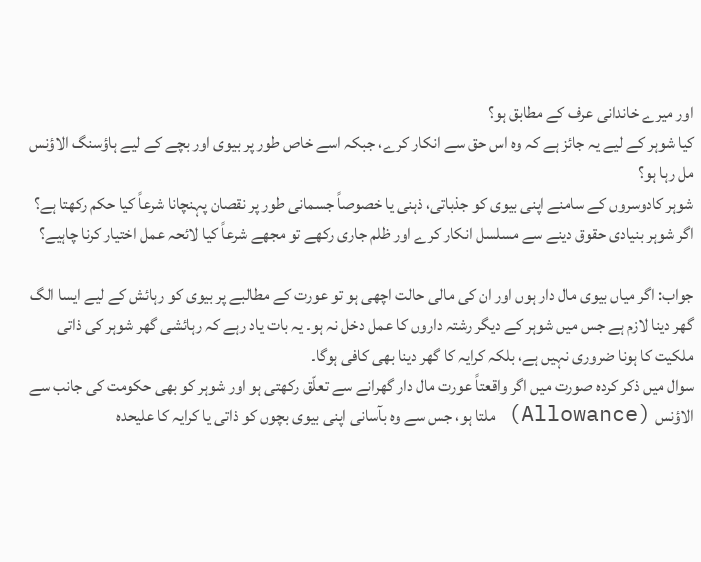اور میرے خاندانی عرف کے مطابق ہو؟
کیا شوہر کے لیے یہ جائز ہے کہ وہ اس حق سے انکار کرے، جبکہ اسے خاص طور پر بیوی اور بچے کے لیے ہاؤسنگ الاؤنس مل رہا ہو؟
شوہر کادوسروں کے سامنے اپنی بیوی کو جذباتی، ذہنی یا خصوصاً جسمانی طور پر نقصان پہنچانا شرعاً کیا حکم رکھتا ہے؟
اگر شوہر بنیادی حقوق دینے سے مسلسل انکار کرے اور ظلم جاری رکھے تو مجھے شرعاً کیا لائحہ عمل اختیار کرنا چاہیے؟

جواب: اگر میاں بیوی مال دار ہوں اور ان کی مالی حالت اچھی ہو تو عورت کے مطالبے پر بیوی کو رہائش کے لیے ایسا الگ گھر دینا لازم ہے جس میں شوہر کے دیگر رشتہ داروں کا عمل دخل نہ ہو۔ یہ بات یاد رہے کہ رہائشی گھر شوہر کی ذاتی ملکیت کا ہونا ضروری نہیں ہے، بلکہ کرایہ کا گھر دینا بھی کافی ہوگا۔
سوال میں ذکر کردہ صورت میں اگر واقعتاً عورت مال دار گھرانے سے تعلّق رکھتی ہو اور شوہر کو بھی حکومت کی جانب سے الاؤنس (Allowance) ملتا ہو، جس سے وہ بآسانی اپنی بیوی بچوں کو ذاتی یا کرایہ کا علیحدہ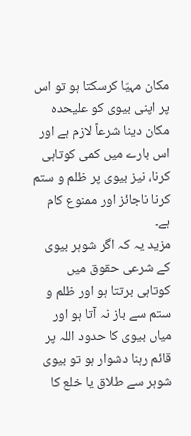مکان مہیّا کرسکتا ہو تو اس پر اپنی بیوی کو علیحدہ مکان دینا شرعاً لازم ہے اور اس بارے میں کمی کوتاہی کرنا، نیز بیوی پر ظلم و ستم کرنا ناجائز اور ممنوع کام ہے۔
مزید یہ کہ اگر شوہر بیوی کے شرعی حقوق میں کوتاہی برتتا ہو اور ظلم و ستم سے باز نہ آتا ہو اور میاں بیوی کا حدود اللہ پر قائم رہنا دشوار ہو تو بیوی شوہر سے طلاق یا خلع کا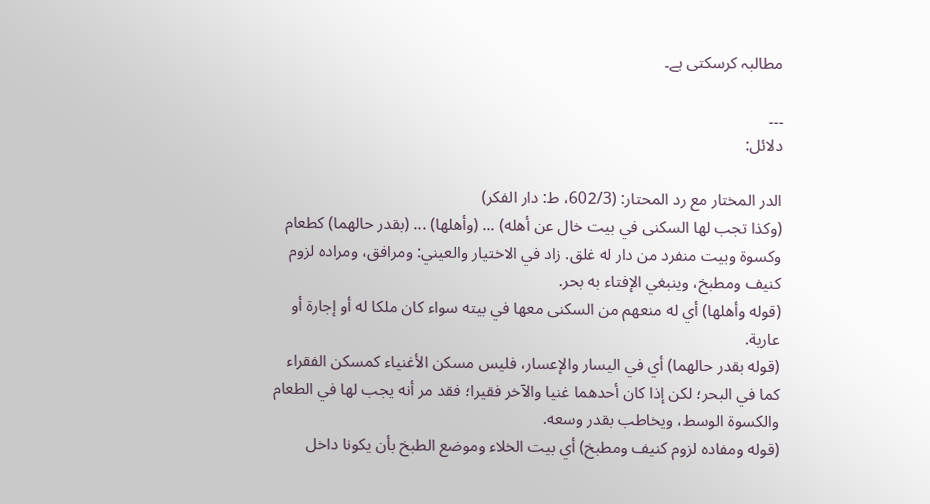مطالبہ کرسکتی ہے۔

۔۔۔
دلائل:

الدر المختار مع رد المحتار: (602/3، ط: دار الفکر)
(وكذا تجب لها السكنى في بيت خال عن أهله) ... (وأهلها) ... (بقدر حالهما) كطعام وكسوة وبيت منفرد من دار له غلق. زاد في الاختيار والعيني: ومرافق، ومراده لزوم كنيف ومطبخ، وينبغي الإفتاء به بحر.
(قوله وأهلها) أي له منعهم من السكنى معها في بيته سواء كان ملكا له أو إجارة أو عارية.
(قوله بقدر حالهما) أي في اليسار والإعسار، فليس مسكن الأغنياء كمسكن الفقراء كما في البحر؛ لكن إذا كان أحدهما غنيا والآخر فقيرا؛ فقد مر أنه يجب لها في الطعام والكسوة الوسط، ويخاطب بقدر وسعه.
(قوله ومفاده لزوم كنيف ومطبخ) أي بيت الخلاء وموضع الطبخ بأن يكونا داخل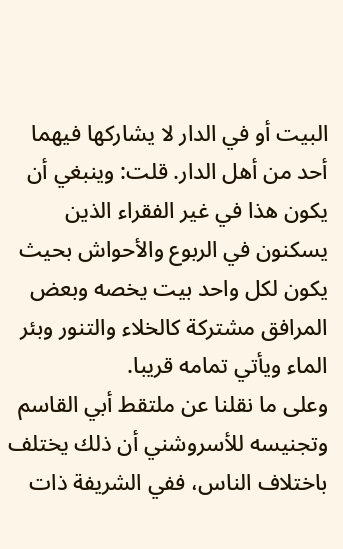البيت أو في الدار لا يشاركها فيهما أحد من أهل الدار. قلت: وينبغي أن يكون هذا في غير الفقراء الذين يسكنون في الربوع والأحواش بحيث يكون لكل واحد بيت يخصه وبعض المرافق مشتركة كالخلاء والتنور وبئر الماء ويأتي تمامه قريبا.
وعلى ما نقلنا عن ملتقط أبي القاسم وتجنيسه للأسروشني أن ذلك يختلف باختلاف الناس، ففي الشريفة ذات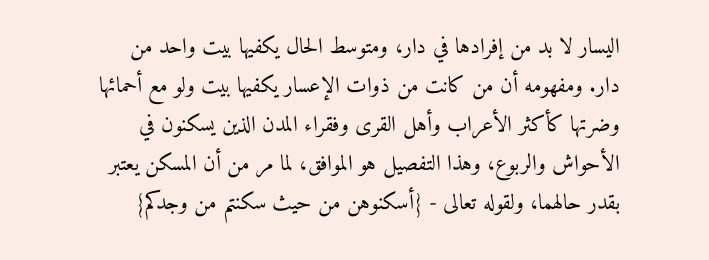اليسار لا بد من إفرادها في دار، ومتوسط الحال يكفيها بيت واحد من دار. ومفهومه أن من كانت من ذوات الإعسار يكفيها بيت ولو مع أحمائها وضرتها كأكثر الأعراب وأهل القرى وفقراء المدن الذين يسكنون في الأحواش والربوع، وهذا التفصيل هو الموافق، لما مر من أن المسكن يعتبر بقدر حالهما، ولقوله تعالى - {أسكنوهن من حيث سكنتم من وجدكم}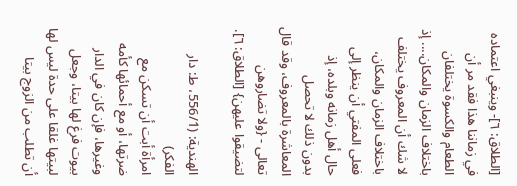[الطلاق: ٦]- وينبغي اعتماده في زماننا هذا فقد مر أن الطعام والكسوة يختلفان باختلاف الزمان والمكان.... إذ لا شك أن المعروف يختلف باختلاف الزمان والمكان، فعلى المفتي أن ينظر إلى حال أهل زمانه وبلده، إذ بدون ذلك لا تحصل المعاشرة بالمعروف، وقد قال تعالى - {ولا تضاروهن لتضيقوا عليهن} [الطلاق: ٦].

الهندية: (556/1، ط: دار الفكر)
امرأة أبت أن تسكن مع ضرتها، أو مع أحمائها كأمه وغيرها، فإن كان في الدار بيوت فرغ لها بيتا، وجعل لبيتها غلقا على حدة ليس لها أن تطلب من الزوج بيتا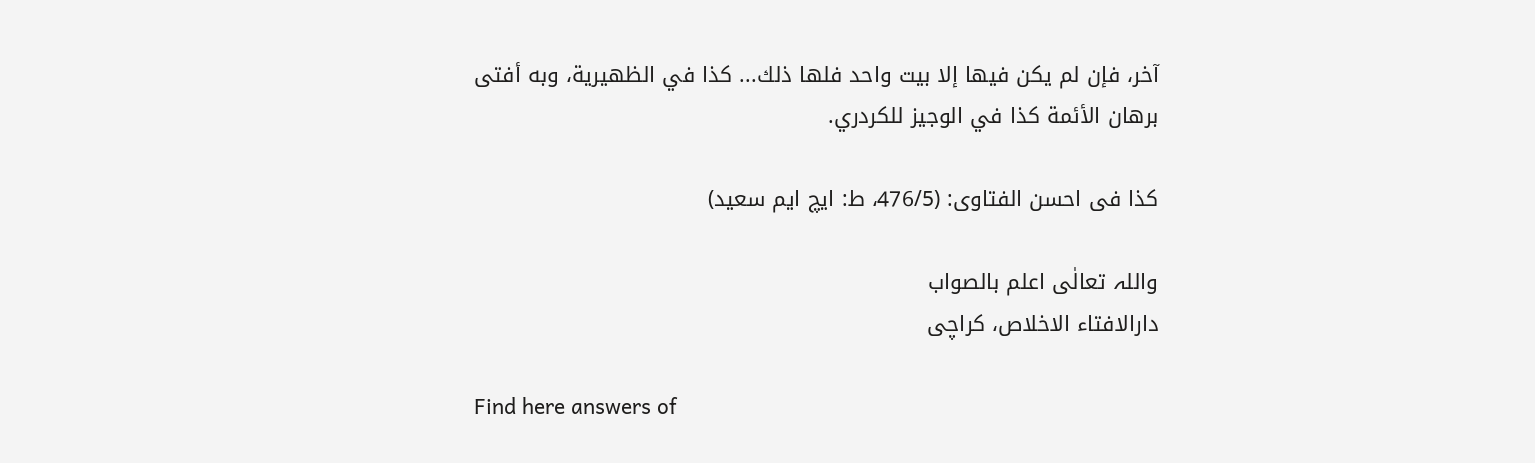آخر، فإن لم يكن فيها إلا بيت واحد فلها ذلك... كذا في الظهيرية، وبه أفتى برهان الأئمة كذا في الوجيز للكردري.

کذا فی احسن الفتاوی: (476/5، ط: ایچ ایم سعید)

واللہ تعالٰی اعلم بالصواب
دارالافتاء الاخلاص، کراچی

Find here answers of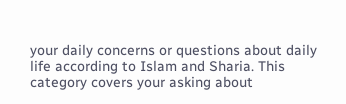your daily concerns or questions about daily life according to Islam and Sharia. This category covers your asking about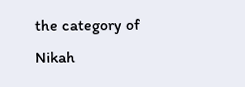the category of Nikah